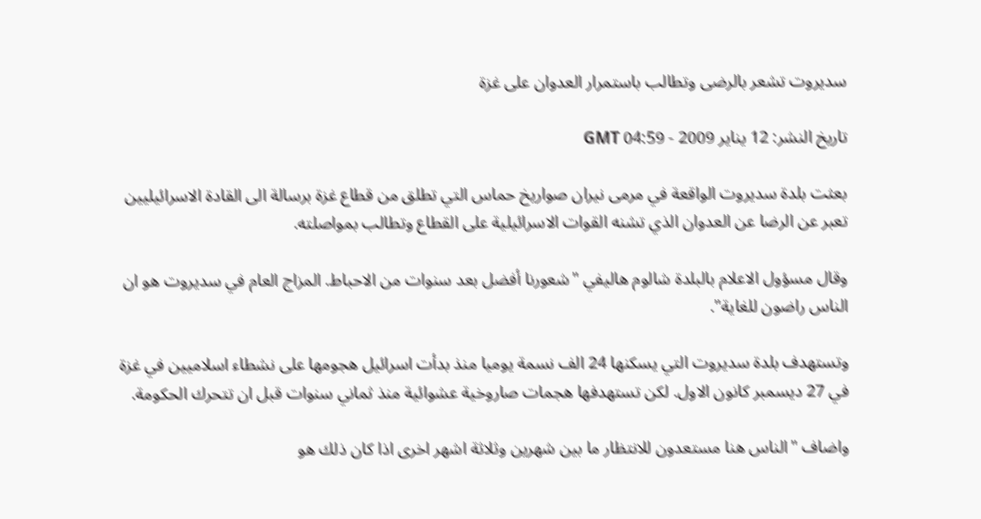سديروت تشعر بالرضى وتطالب باستمرار العدوان على غزة

تاريخ النشر: 12 يناير 2009 - 04:59 GMT

بعثت بلدة سديروت الواقعة في مرمى نيران صواريخ حماس التي تطلق من قطاع غزة برسالة الى القادة الاسرائيليين تعبر عن الرضا عن العدوان الذي تشنه القوات الاسرائيلية على القطاع وتطالب بمواصلته.

وقال مسؤول الاعلام بالبلدة شالوم هاليفي "شعورنا أفضل بعد سنوات من الاحباط. المزاج العام في سديروت هو ان الناس راضون للغاية".

وتستهدف بلدة سديروت التي يسكنها 24 الف نسمة يوميا منذ بدأت اسرائيل هجومها على نشطاء اسلاميين في غزة في 27 ديسمبر كانون الاول. لكن تستهدفها هجمات صاروخية عشوائية منذ ثماني سنوات قبل ان تتحرك الحكومة.

واضاف "الناس هنا مستعدون للانتظار ما بين شهرين وثلاثة اشهر اخرى اذا كان ذلك هو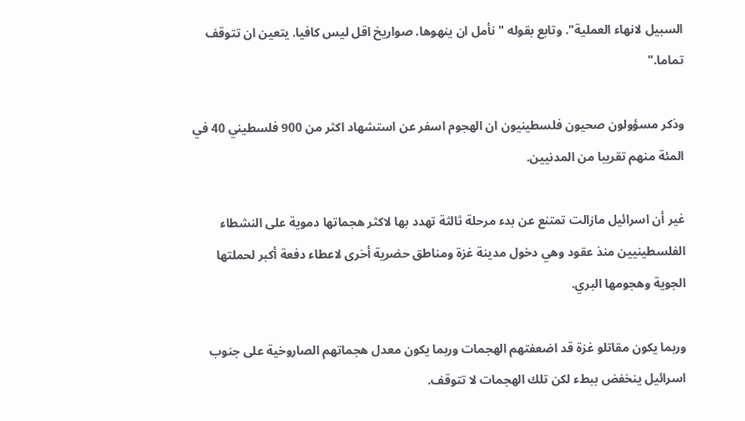السبيل لانهاء العملية". وتابع بقوله "نأمل ان ينهوها. صواريخ اقل ليس كافيا. يتعين ان تتوقف تماما."

وذكر مسؤولون صحيون فلسطينيون ان الهجوم اسفر عن استشهاد اكثر من 900 فلسطيني 40 في المئة منهم تقريبا من المدنيين.

غير أن اسرائيل مازالت تمتنع عن بدء مرحلة ثالثة تهدد بها لاكثر هجماتها دموية على النشطاء الفلسطينيين منذ عقود وهي دخول مدينة غزة ومناطق حضرية أخرى لاعطاء دفعة أكبر لحملتها الجوية وهجومها البري.

وربما يكون مقاتلو غزة قد اضعفتهم الهجمات وربما يكون معدل هجماتهم الصاروخية على جنوب اسرائيل ينخفض ببطء لكن تلك الهجمات لا تتوقف.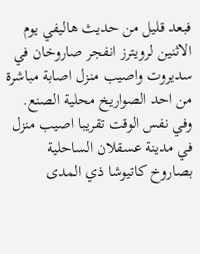فبعد قليل من حديث هاليفي يوم الاثنين لرويترز انفجر صاروخان في سديروت واصيب منزل اصابة مباشرة من احد الصواريخ محلية الصنع. وفي نفس الوقت تقريبا اصيب منزل في مدينة عسقلان الساحلية بصاروخ كاتيوشا ذي المدى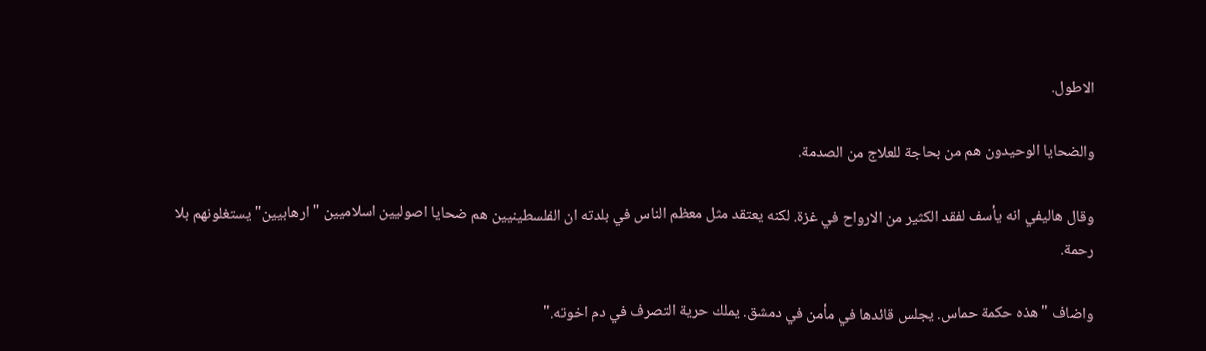الاطول.

والضحايا الوحيدون هم من بحاجة للعلاج من الصدمة.

وقال هاليفي انه يأسف لفقد الكثير من الارواح في غزة. لكنه يعتقد مثل معظم الناس في بلدته ان الفلسطينيين هم ضحايا اصوليين اسلاميين " ارهابيين" يستغلونهم بلا رحمة.

واضاف "هذه حكمة حماس. يجلس قائدها في مأمن في دمشق. يملك حرية التصرف في دم اخوته."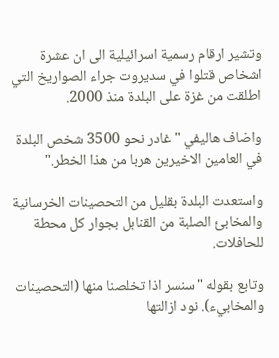وتشير ارقام رسمية اسرائيلية الى ان عشرة اشخاص قتلوا في سديروت جراء الصواريخ التي اطلقت من غزة على البلدة منذ 2000.

واضاف هاليفي "غادر نحو 3500 شخص البلدة في العامين الاخيرين هربا من هذا الخطر."

واستعدت البلدة بقليل من التحصينات الخرسانية والمخابئ الصلبة من القنابل بجوار كل محطة للحافلات.

وتابع بقوله "سنسر اذا تخلصنا منها (التحصينات والمخابيء). نود ازالتها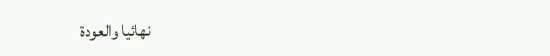نهائيا والعودة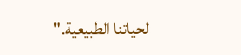لحياتنا الطبيعية."